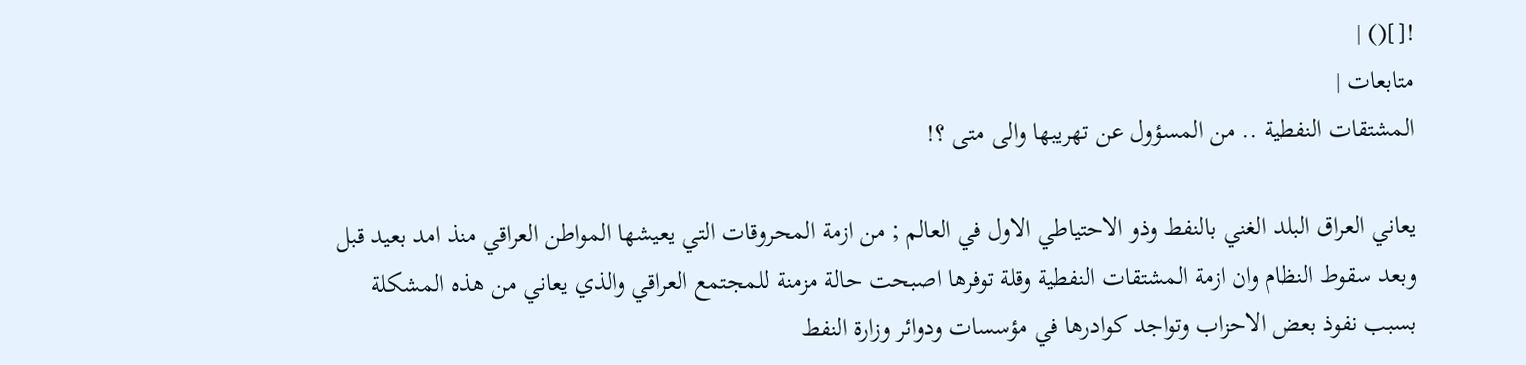![]() |
متابعات |
المشتقات النفطية .. من المسؤول عن تهريبها والى متى ؟!

يعاني العراق البلد الغني بالنفط وذو الاحتياطي الاول في العالم ; من ازمة المحروقات التي يعيشها المواطن العراقي منذ امد بعيد قبل وبعد سقوط النظام وان ازمة المشتقات النفطية وقلة توفرها اصبحت حالة مزمنة للمجتمع العراقي والذي يعاني من هذه المشكلة بسبب نفوذ بعض الاحزاب وتواجد كوادرها في مؤسسات ودوائر وزارة النفط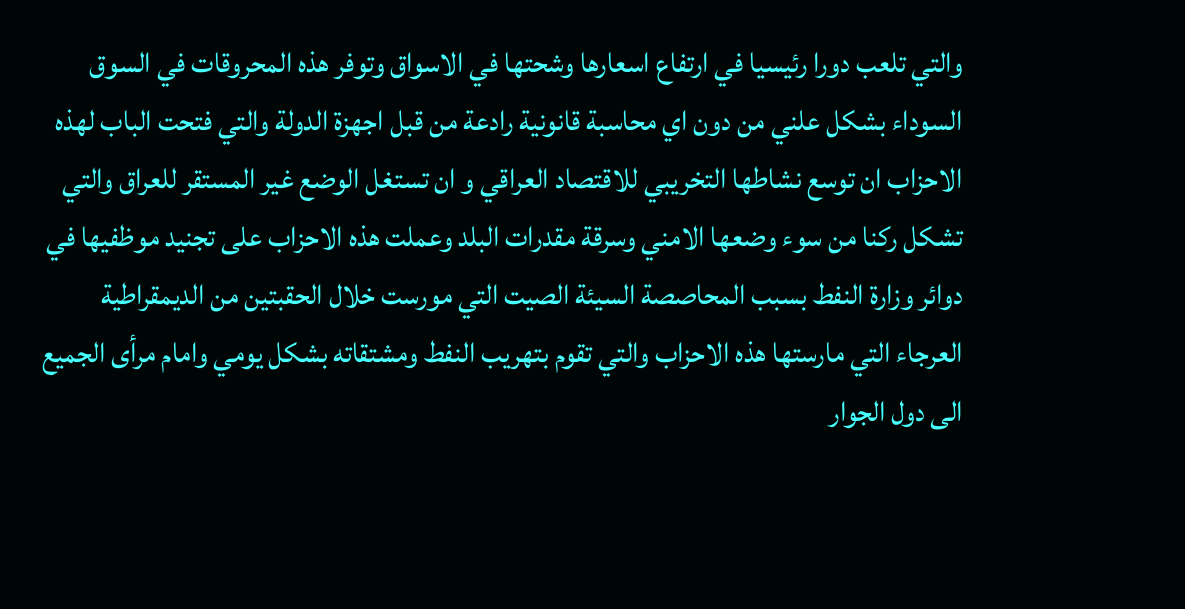والتي تلعب دورا رئيسيا في ارتفاع اسعارها وشحتها في الاسواق وتوفر هذه المحروقات في السوق السوداء بشكل علني من دون اي محاسبة قانونية رادعة من قبل اجهزة الدولة والتي فتحت الباب لهذه الاحزاب ان توسع نشاطها التخريبي للاقتصاد العراقي و ان تستغل الوضع غير المستقر للعراق والتي تشكل ركنا من سوء وضعها الامني وسرقة مقدرات البلد وعملت هذه الاحزاب على تجنيد موظفيها في دوائر وزارة النفط بسبب المحاصصة السيئة الصيت التي مورست خلال الحقبتين من الديمقراطية العرجاء التي مارستها هذه الاحزاب والتي تقوم بتهريب النفط ومشتقاته بشكل يومي وامام مرأى الجميع الى دول الجوار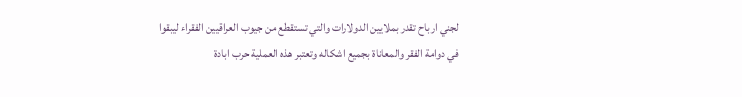لجني ارباح تقدر بملايين الدولارات والتي تستقطع من جيوب العراقيين الفقراء ليبقوا في دوامة الفقر والمعاناة بجميع اشكاله وتعتبر هذه العملية حرب ابادة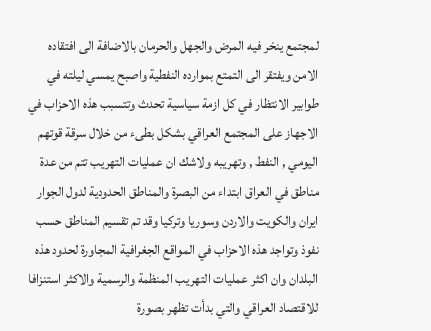لمجتمع ينخر فيه المرض والجهل والحرمان بالاضافة الى افتقاده الامن ويفتقر الى التمتع بموارده النفطية واصبح يمسي ليلته في طوابير الانتظار في كل ازمة سياسية تحدث وتتسبب هذه الاحزاب في الاجهاز على المجتمع العراقي بشكل بطىء من خلال سرقة قوتهم اليومي , النفط , وتهريبه ولاشك ان عمليات التهريب تتم من عدة مناطق في العراق ابتداء من البصرة والمناطق الحدودية لدول الجوار ايران والكويت والاردن وسوريا وتركيا وقد تم تقسيم المناطق حسب نفوذ وتواجد هذه الاحزاب في المواقع الجغرافية المجاورة لحدود هذه البلدان وان اكثر عمليات التهريب المنظمة والرسمية والاكثر استنزافا للاقتصاد العراقي والتي بدأت تظهر بصورة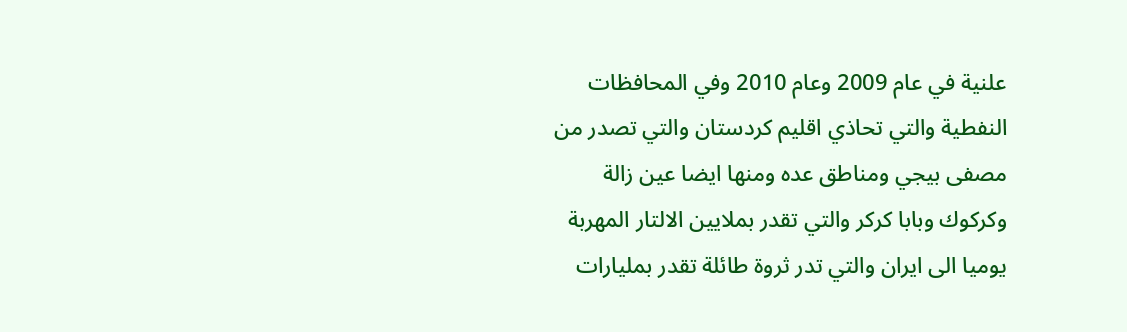علنية في عام 2009 وعام 2010 وفي المحافظات النفطية والتي تحاذي اقليم كردستان والتي تصدر من مصفى بيجي ومناطق عده ومنها ايضا عين زالة وكركوك وبابا كركر والتي تقدر بملايين الالتار المهربة يوميا الى ايران والتي تدر ثروة طائلة تقدر بمليارات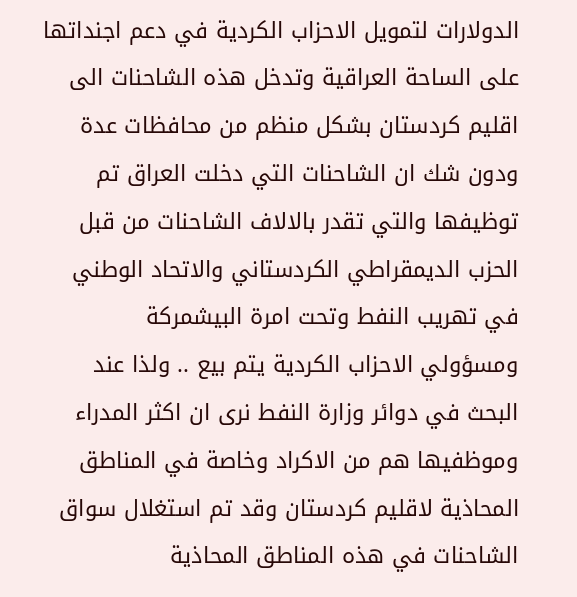الدولارات لتمويل الاحزاب الكردية في دعم اجنداتها على الساحة العراقية وتدخل هذه الشاحنات الى اقليم كردستان بشكل منظم من محافظات عدة ودون شك ان الشاحنات التي دخلت العراق تم توظيفها والتي تقدر بالالاف الشاحنات من قبل الحزب الديمقراطي الكردستاني والاتحاد الوطني في تهريب النفط وتحت امرة البيشمركة ومسؤولي الاحزاب الكردية يتم بيع .. ولذا عند البحث في دوائر وزارة النفط نرى ان اكثر المدراء وموظفيها هم من الاكراد وخاصة في المناطق المحاذية لاقليم كردستان وقد تم استغلال سواق الشاحنات في هذه المناطق المحاذية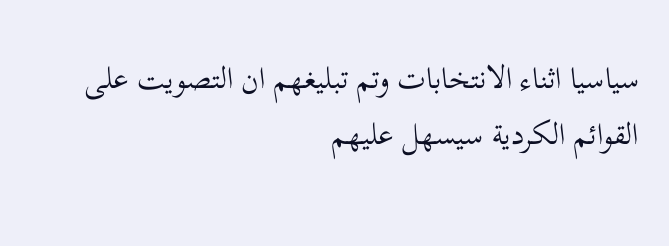سياسيا اثناء الانتخابات وتم تبليغهم ان التصويت على القوائم الكردية سيسهل عليهم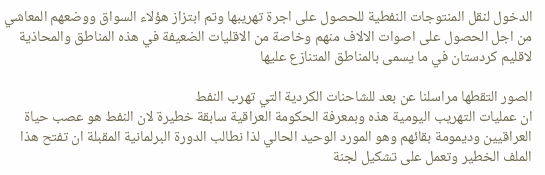الدخول لنقل المنتوجات النفطية للحصول على اجرة تهريبها وتم ابتزاز هؤلاء السواق ووضعهم المعاشي من اجل الحصول على اصوات الالاف منهم وخاصة من الاقليات الضعيفة في هذه المناطق والمحاذية لاقليم كردستان في ما يسمى بالمناطق المتنازع عليها

الصور التقطها مراسلنا عن بعد للشاحنات الكردية التي تهرب النفط
ان عمليات التهريب اليومية هذه وبمعرفة الحكومة العراقية سابقة خطيرة لان النفط هو عصب حياة العراقيين وديمومة بقائهم وهو المورد الوحيد الحالي لذا نطالب الدورة البرلمانية المقبلة ان تفتح هذا الملف الخطير وتعمل على تشكيل لجنة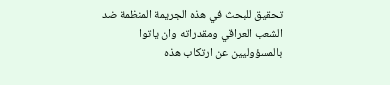تحقيق للبحث في هذه الجريمة المنظمة ضد الشعب العراقي ومقدراته وان ياتوا بالمسؤوليين عن ارتكاب هذه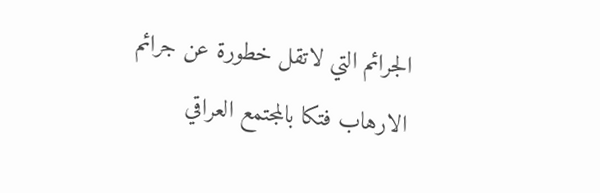الجرائم التي لاتقل خطورة عن جرائم الارهاب فتكا بالمجتمع العراقي